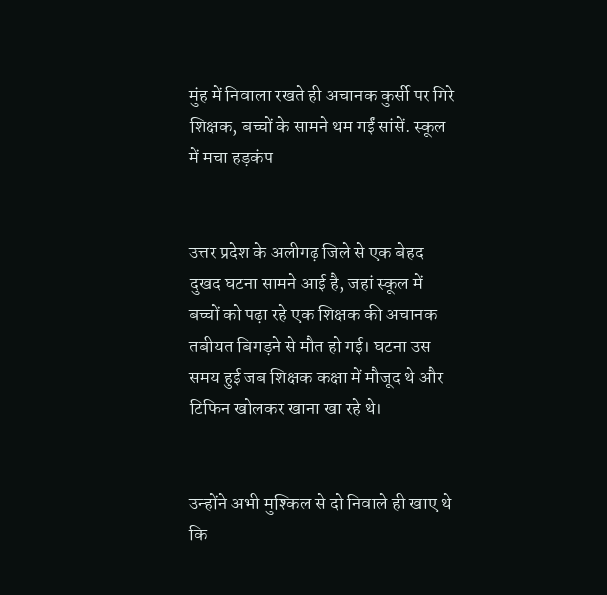मुंह में निवाला रखते ही अचानक कुर्सी पर गिरे शिक्षक, बच्चों के सामने थम गईं सांसें. स्कूल में मचा हड़कंप


उत्तर प्रदेश के अलीगढ़ जिले से एक बेहद दुखद घटना सामने आई है, जहां स्कूल में बच्चों को पढ़ा रहे एक शिक्षक की अचानक तबीयत बिगड़ने से मौत हो गई। घटना उस समय हुई जब शिक्षक कक्षा में मौजूद थे और टिफिन खोलकर खाना खा रहे थे।


उन्होंने अभी मुश्किल से दो निवाले ही खाए थे कि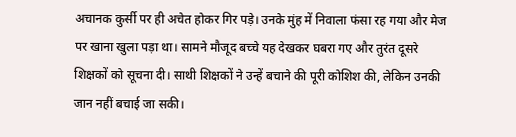अचानक कुर्सी पर ही अचेत होकर गिर पड़े। उनके मुंह में निवाला फंसा रह गया और मेज पर खाना खुला पड़ा था। सामने मौजूद बच्चे यह देखकर घबरा गए और तुरंत दूसरे शिक्षकों को सूचना दी। साथी शिक्षकों ने उन्हें बचाने की पूरी कोशिश की, लेकिन उनकी जान नहीं बचाई जा सकी।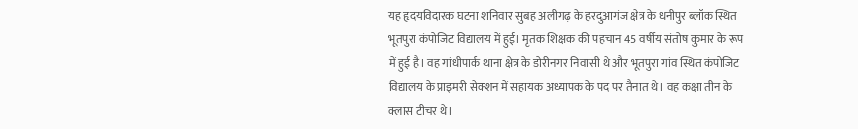यह हृदयविदारक घटना शनिवार सुबह अलीगढ़ के हरदुआगंज क्षेत्र के धनीपुर ब्लॉक स्थित भूतपुरा कंपोजिट विद्यालय में हुई। मृतक शिक्षक की पहचान 45 वर्षीय संतोष कुमार के रूप में हुई है। वह गांधीपार्क थाना क्षेत्र के डोरीनगर निवासी थे और भूतपुरा गांव स्थित कंपोजिट विद्यालय के प्राइमरी सेक्शन में सहायक अध्यापक के पद पर तैनात थे। वह कक्षा तीन के क्लास टीचर थे।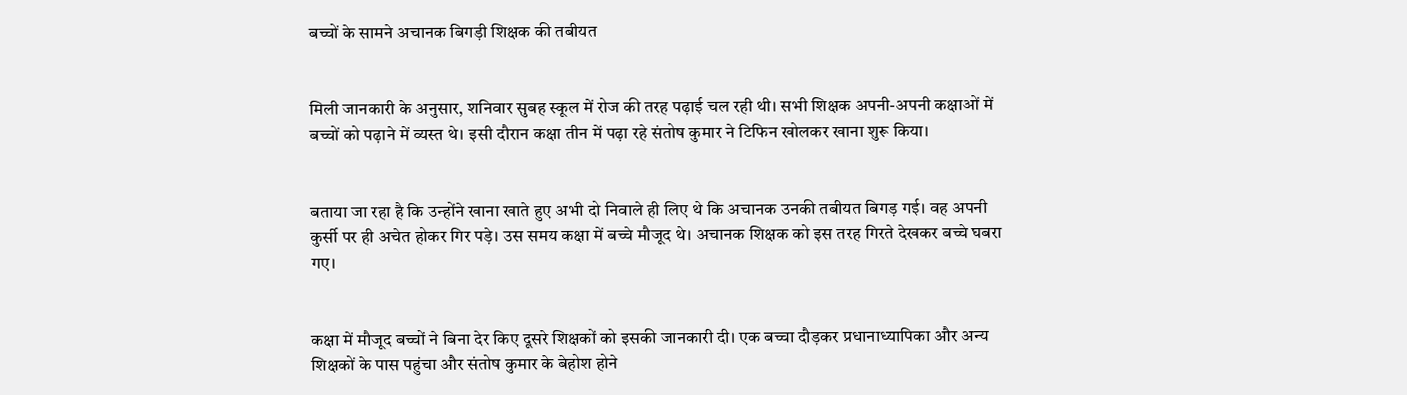बच्चों के सामने अचानक बिगड़ी शिक्षक की तबीयत


मिली जानकारी के अनुसार, शनिवार सुबह स्कूल में रोज की तरह पढ़ाई चल रही थी। सभी शिक्षक अपनी-अपनी कक्षाओं में बच्चों को पढ़ाने में व्यस्त थे। इसी दौरान कक्षा तीन में पढ़ा रहे संतोष कुमार ने टिफिन खोलकर खाना शुरू किया।


बताया जा रहा है कि उन्होंने खाना खाते हुए अभी दो निवाले ही लिए थे कि अचानक उनकी तबीयत बिगड़ गई। वह अपनी कुर्सी पर ही अचेत होकर गिर पड़े। उस समय कक्षा में बच्चे मौजूद थे। अचानक शिक्षक को इस तरह गिरते देखकर बच्चे घबरा गए।


कक्षा में मौजूद बच्चों ने बिना देर किए दूसरे शिक्षकों को इसकी जानकारी दी। एक बच्चा दौड़कर प्रधानाध्यापिका और अन्य शिक्षकों के पास पहुंचा और संतोष कुमार के बेहोश होने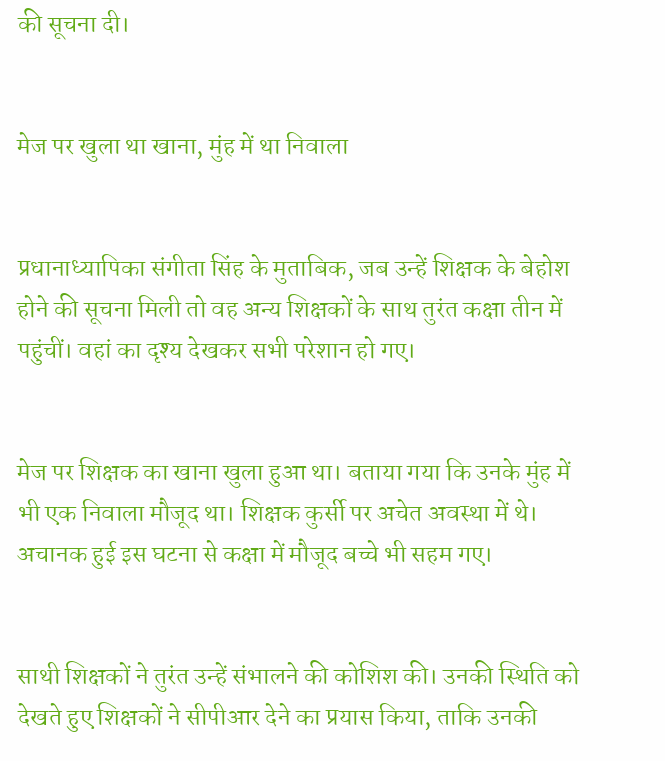की सूचना दी।


मेज पर खुला था खाना, मुंह में था निवाला


प्रधानाध्यापिका संगीता सिंह के मुताबिक, जब उन्हें शिक्षक के बेहोश होने की सूचना मिली तो वह अन्य शिक्षकों के साथ तुरंत कक्षा तीन में पहुंचीं। वहां का दृश्य देखकर सभी परेशान हो गए।


मेज पर शिक्षक का खाना खुला हुआ था। बताया गया कि उनके मुंह में भी एक निवाला मौजूद था। शिक्षक कुर्सी पर अचेत अवस्था में थे। अचानक हुई इस घटना से कक्षा में मौजूद बच्चे भी सहम गए।


साथी शिक्षकों ने तुरंत उन्हें संभालने की कोशिश की। उनकी स्थिति को देखते हुए शिक्षकों ने सीपीआर देने का प्रयास किया, ताकि उनकी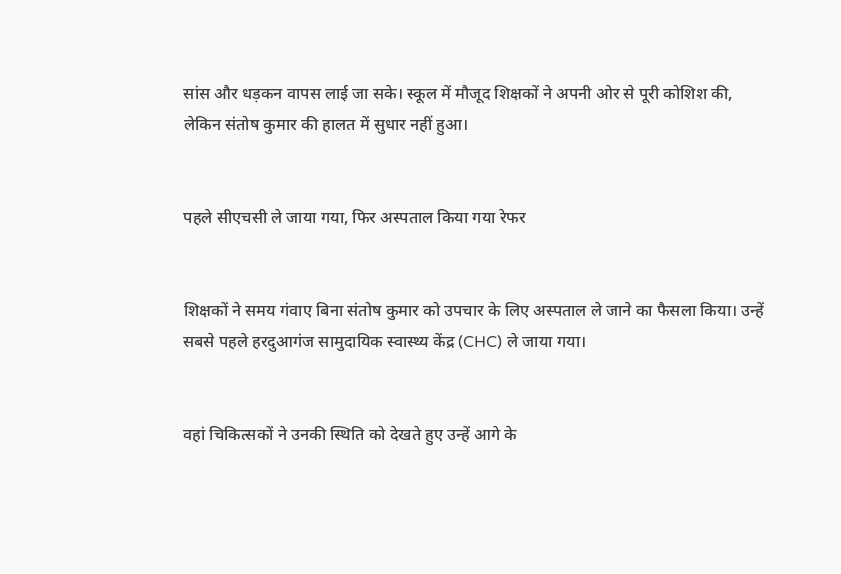सांस और धड़कन वापस लाई जा सके। स्कूल में मौजूद शिक्षकों ने अपनी ओर से पूरी कोशिश की, लेकिन संतोष कुमार की हालत में सुधार नहीं हुआ।


पहले सीएचसी ले जाया गया, फिर अस्पताल किया गया रेफर


शिक्षकों ने समय गंवाए बिना संतोष कुमार को उपचार के लिए अस्पताल ले जाने का फैसला किया। उन्हें सबसे पहले हरदुआगंज सामुदायिक स्वास्थ्य केंद्र (CHC) ले जाया गया।


वहां चिकित्सकों ने उनकी स्थिति को देखते हुए उन्हें आगे के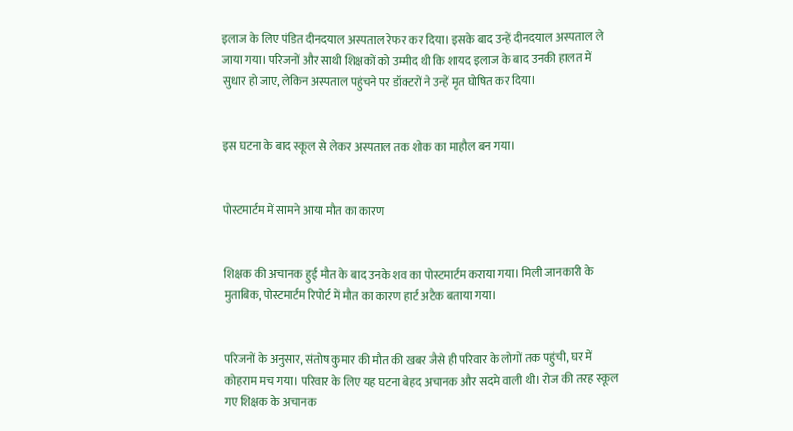इलाज के लिए पंडित दीनदयाल अस्पताल रेफर कर दिया। इसके बाद उन्हें दीनदयाल अस्पताल ले जाया गया। परिजनों और साथी शिक्षकों को उम्मीद थी कि शायद इलाज के बाद उनकी हालत में सुधार हो जाए, लेकिन अस्पताल पहुंचने पर डॉक्टरों ने उन्हें मृत घोषित कर दिया।


इस घटना के बाद स्कूल से लेकर अस्पताल तक शोक का माहौल बन गया।


पोस्टमार्टम में सामने आया मौत का कारण


शिक्षक की अचानक हुई मौत के बाद उनके शव का पोस्टमार्टम कराया गया। मिली जानकारी के मुताबिक, पोस्टमार्टम रिपोर्ट में मौत का कारण हार्ट अटैक बताया गया।


परिजनों के अनुसार, संतोष कुमार की मौत की खबर जैसे ही परिवार के लोगों तक पहुंची, घर में कोहराम मच गया। परिवार के लिए यह घटना बेहद अचानक और सदमे वाली थी। रोज की तरह स्कूल गए शिक्षक के अचानक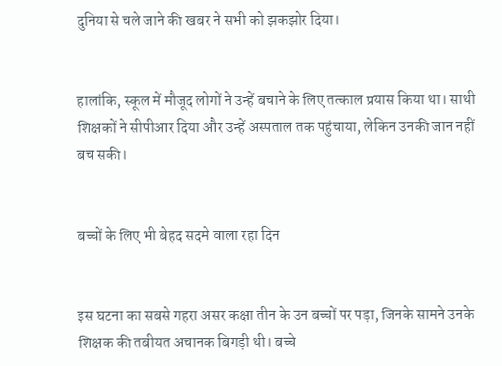दुनिया से चले जाने की खबर ने सभी को झकझोर दिया।


हालांकि, स्कूल में मौजूद लोगों ने उन्हें बचाने के लिए तत्काल प्रयास किया था। साथी शिक्षकों ने सीपीआर दिया और उन्हें अस्पताल तक पहुंचाया, लेकिन उनकी जान नहीं बच सकी।


बच्चों के लिए भी बेहद सदमे वाला रहा दिन


इस घटना का सबसे गहरा असर कक्षा तीन के उन बच्चों पर पड़ा, जिनके सामने उनके शिक्षक की तबीयत अचानक बिगड़ी थी। बच्चे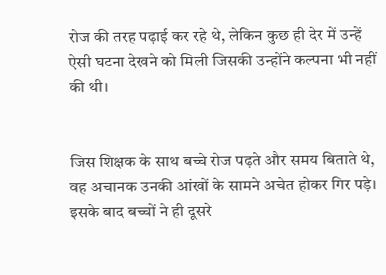रोज की तरह पढ़ाई कर रहे थे, लेकिन कुछ ही देर में उन्हें ऐसी घटना देखने को मिली जिसकी उन्होंने कल्पना भी नहीं की थी।


जिस शिक्षक के साथ बच्चे रोज पढ़ते और समय बिताते थे, वह अचानक उनकी आंखों के सामने अचेत होकर गिर पड़े। इसके बाद बच्चों ने ही दूसरे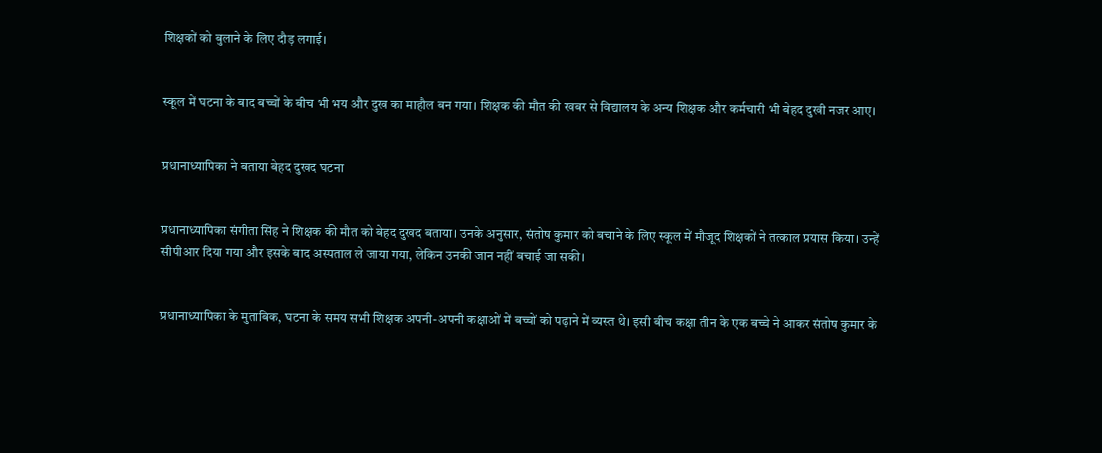शिक्षकों को बुलाने के लिए दौड़ लगाई।


स्कूल में घटना के बाद बच्चों के बीच भी भय और दुख का माहौल बन गया। शिक्षक की मौत की खबर से विद्यालय के अन्य शिक्षक और कर्मचारी भी बेहद दुखी नजर आए।


प्रधानाध्यापिका ने बताया बेहद दुखद घटना


प्रधानाध्यापिका संगीता सिंह ने शिक्षक की मौत को बेहद दुखद बताया। उनके अनुसार, संतोष कुमार को बचाने के लिए स्कूल में मौजूद शिक्षकों ने तत्काल प्रयास किया। उन्हें सीपीआर दिया गया और इसके बाद अस्पताल ले जाया गया, लेकिन उनकी जान नहीं बचाई जा सकी।


प्रधानाध्यापिका के मुताबिक, घटना के समय सभी शिक्षक अपनी-अपनी कक्षाओं में बच्चों को पढ़ाने में व्यस्त थे। इसी बीच कक्षा तीन के एक बच्चे ने आकर संतोष कुमार के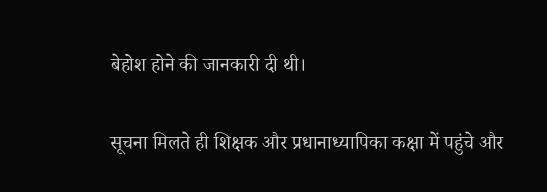बेहोश होने की जानकारी दी थी।


सूचना मिलते ही शिक्षक और प्रधानाध्यापिका कक्षा में पहुंचे और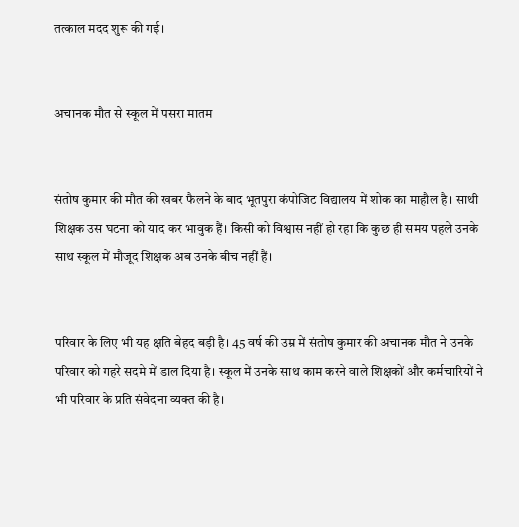तत्काल मदद शुरू की गई।


अचानक मौत से स्कूल में पसरा मातम


संतोष कुमार की मौत की खबर फैलने के बाद भूतपुरा कंपोजिट विद्यालय में शोक का माहौल है। साथी शिक्षक उस घटना को याद कर भावुक हैं। किसी को विश्वास नहीं हो रहा कि कुछ ही समय पहले उनके साथ स्कूल में मौजूद शिक्षक अब उनके बीच नहीं हैं।


परिवार के लिए भी यह क्षति बेहद बड़ी है। 45 वर्ष की उम्र में संतोष कुमार की अचानक मौत ने उनके परिवार को गहरे सदमे में डाल दिया है। स्कूल में उनके साथ काम करने वाले शिक्षकों और कर्मचारियों ने भी परिवार के प्रति संवेदना व्यक्त की है।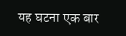यह घटना एक बार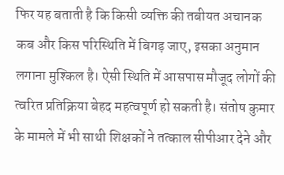फिर यह बताती है कि किसी व्यक्ति की तबीयत अचानक कब और किस परिस्थिति में बिगड़ जाए, इसका अनुमान लगाना मुश्किल है। ऐसी स्थिति में आसपास मौजूद लोगों की त्वरित प्रतिक्रिया बेहद महत्वपूर्ण हो सकती है। संतोष कुमार के मामले में भी साथी शिक्षकों ने तत्काल सीपीआर देने और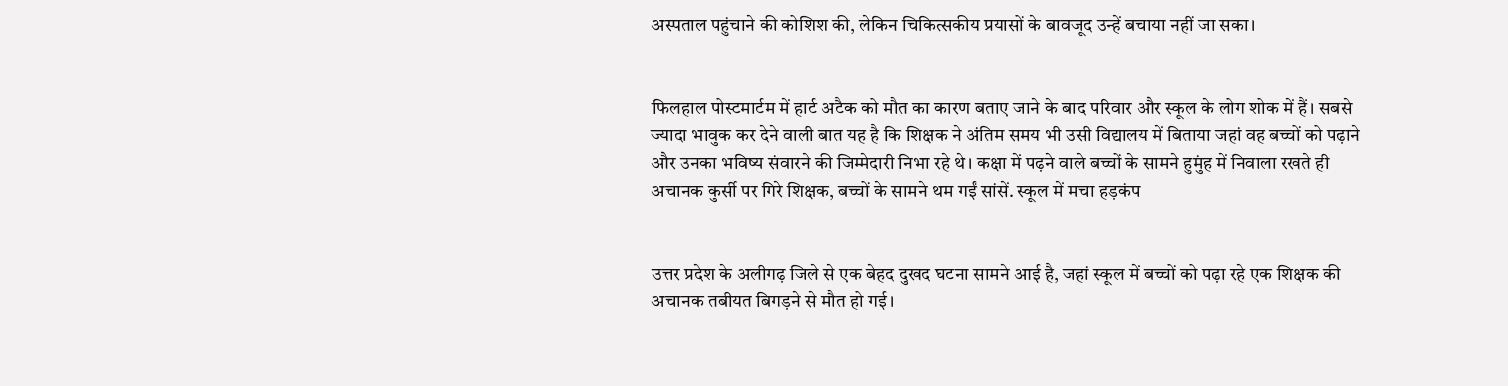अस्पताल पहुंचाने की कोशिश की, लेकिन चिकित्सकीय प्रयासों के बावजूद उन्हें बचाया नहीं जा सका।


फिलहाल पोस्टमार्टम में हार्ट अटैक को मौत का कारण बताए जाने के बाद परिवार और स्कूल के लोग शोक में हैं। सबसे ज्यादा भावुक कर देने वाली बात यह है कि शिक्षक ने अंतिम समय भी उसी विद्यालय में बिताया जहां वह बच्चों को पढ़ाने और उनका भविष्य संवारने की जिम्मेदारी निभा रहे थे। कक्षा में पढ़ने वाले बच्चों के सामने हुमुंह में निवाला रखते ही अचानक कुर्सी पर गिरे शिक्षक, बच्चों के सामने थम गईं सांसें. स्कूल में मचा हड़कंप


उत्तर प्रदेश के अलीगढ़ जिले से एक बेहद दुखद घटना सामने आई है, जहां स्कूल में बच्चों को पढ़ा रहे एक शिक्षक की अचानक तबीयत बिगड़ने से मौत हो गई।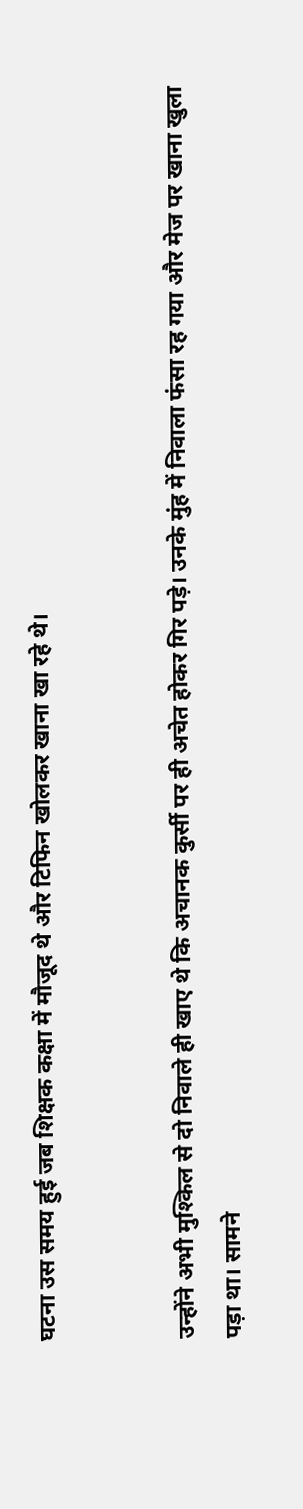घटना उस समय हुई जब शिक्षक कक्षा में मौजूद थे और टिफिन खोलकर खाना खा रहे थे।


उन्होंने अभी मुश्किल से दो निवाले ही खाए थे कि अचानक कुर्सी पर ही अचेत होकर गिर पड़े। उनके मुंह में निवाला फंसा रह गया और मेज पर खाना खुला पड़ा था। सामने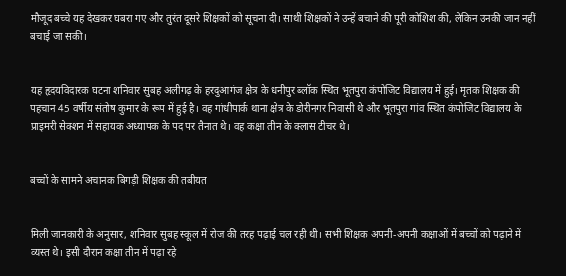मौजूद बच्चे यह देखकर घबरा गए और तुरंत दूसरे शिक्षकों को सूचना दी। साथी शिक्षकों ने उन्हें बचाने की पूरी कोशिश की, लेकिन उनकी जान नहीं बचाई जा सकी।


यह हृदयविदारक घटना शनिवार सुबह अलीगढ़ के हरदुआगंज क्षेत्र के धनीपुर ब्लॉक स्थित भूतपुरा कंपोजिट विद्यालय में हुई। मृतक शिक्षक की पहचान 45 वर्षीय संतोष कुमार के रूप में हुई है। वह गांधीपार्क थाना क्षेत्र के डोरीनगर निवासी थे और भूतपुरा गांव स्थित कंपोजिट विद्यालय के प्राइमरी सेक्शन में सहायक अध्यापक के पद पर तैनात थे। वह कक्षा तीन के क्लास टीचर थे।


बच्चों के सामने अचानक बिगड़ी शिक्षक की तबीयत


मिली जानकारी के अनुसार, शनिवार सुबह स्कूल में रोज की तरह पढ़ाई चल रही थी। सभी शिक्षक अपनी-अपनी कक्षाओं में बच्चों को पढ़ाने में व्यस्त थे। इसी दौरान कक्षा तीन में पढ़ा रहे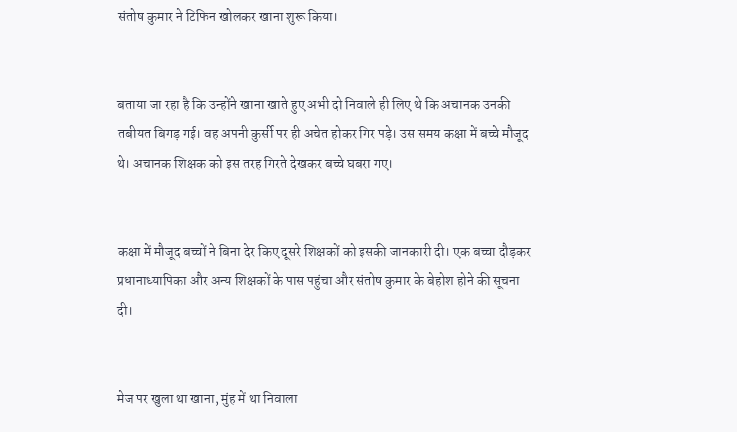संतोष कुमार ने टिफिन खोलकर खाना शुरू किया।


बताया जा रहा है कि उन्होंने खाना खाते हुए अभी दो निवाले ही लिए थे कि अचानक उनकी तबीयत बिगड़ गई। वह अपनी कुर्सी पर ही अचेत होकर गिर पड़े। उस समय कक्षा में बच्चे मौजूद थे। अचानक शिक्षक को इस तरह गिरते देखकर बच्चे घबरा गए।


कक्षा में मौजूद बच्चों ने बिना देर किए दूसरे शिक्षकों को इसकी जानकारी दी। एक बच्चा दौड़कर प्रधानाध्यापिका और अन्य शिक्षकों के पास पहुंचा और संतोष कुमार के बेहोश होने की सूचना दी।


मेज पर खुला था खाना, मुंह में था निवाला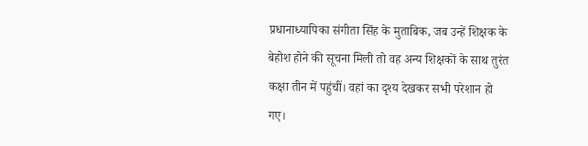प्रधानाध्यापिका संगीता सिंह के मुताबिक, जब उन्हें शिक्षक के बेहोश होने की सूचना मिली तो वह अन्य शिक्षकों के साथ तुरंत कक्षा तीन में पहुंचीं। वहां का दृश्य देखकर सभी परेशान हो गए।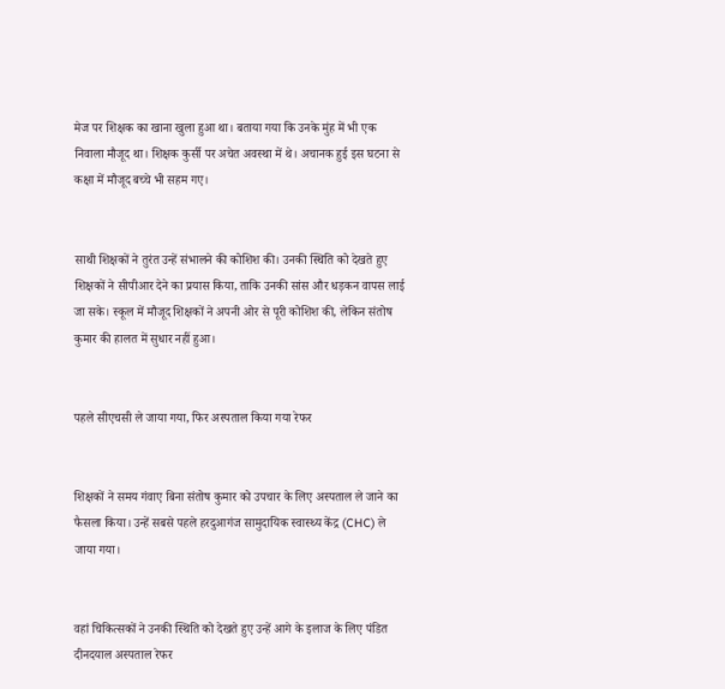मेज पर शिक्षक का खाना खुला हुआ था। बताया गया कि उनके मुंह में भी एक निवाला मौजूद था। शिक्षक कुर्सी पर अचेत अवस्था में थे। अचानक हुई इस घटना से कक्षा में मौजूद बच्चे भी सहम गए।


साथी शिक्षकों ने तुरंत उन्हें संभालने की कोशिश की। उनकी स्थिति को देखते हुए शिक्षकों ने सीपीआर देने का प्रयास किया, ताकि उनकी सांस और धड़कन वापस लाई जा सके। स्कूल में मौजूद शिक्षकों ने अपनी ओर से पूरी कोशिश की, लेकिन संतोष कुमार की हालत में सुधार नहीं हुआ।


पहले सीएचसी ले जाया गया, फिर अस्पताल किया गया रेफर


शिक्षकों ने समय गंवाए बिना संतोष कुमार को उपचार के लिए अस्पताल ले जाने का फैसला किया। उन्हें सबसे पहले हरदुआगंज सामुदायिक स्वास्थ्य केंद्र (CHC) ले जाया गया।


वहां चिकित्सकों ने उनकी स्थिति को देखते हुए उन्हें आगे के इलाज के लिए पंडित दीनदयाल अस्पताल रेफर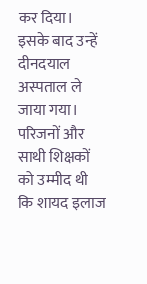कर दिया। इसके बाद उन्हें दीनदयाल अस्पताल ले जाया गया। परिजनों और साथी शिक्षकों को उम्मीद थी कि शायद इलाज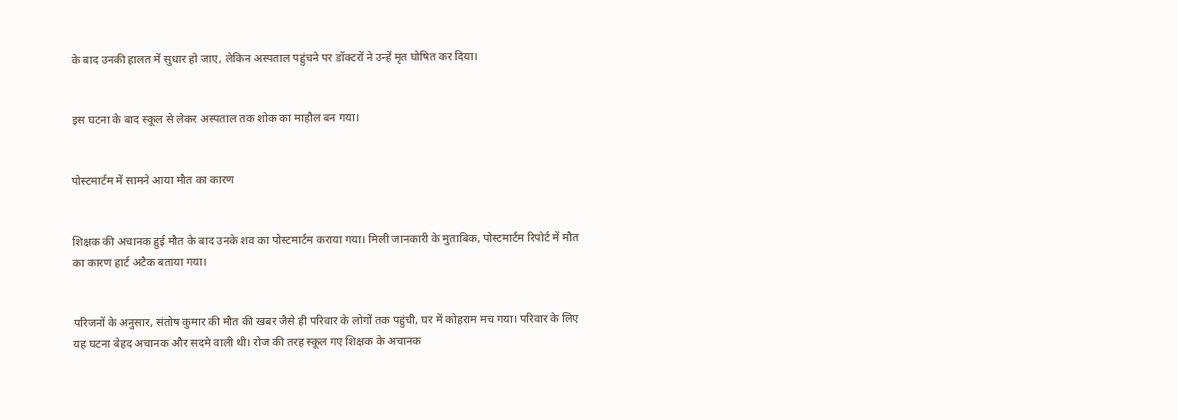के बाद उनकी हालत में सुधार हो जाए, लेकिन अस्पताल पहुंचने पर डॉक्टरों ने उन्हें मृत घोषित कर दिया।


इस घटना के बाद स्कूल से लेकर अस्पताल तक शोक का माहौल बन गया।


पोस्टमार्टम में सामने आया मौत का कारण


शिक्षक की अचानक हुई मौत के बाद उनके शव का पोस्टमार्टम कराया गया। मिली जानकारी के मुताबिक, पोस्टमार्टम रिपोर्ट में मौत का कारण हार्ट अटैक बताया गया।


परिजनों के अनुसार, संतोष कुमार की मौत की खबर जैसे ही परिवार के लोगों तक पहुंची, घर में कोहराम मच गया। परिवार के लिए यह घटना बेहद अचानक और सदमे वाली थी। रोज की तरह स्कूल गए शिक्षक के अचानक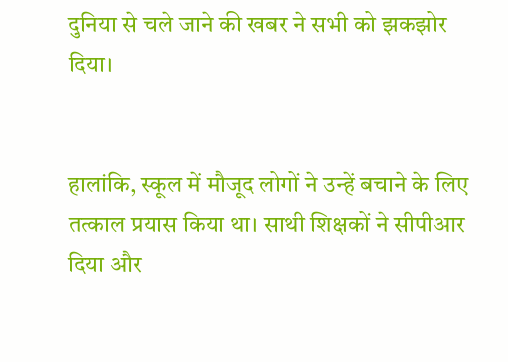दुनिया से चले जाने की खबर ने सभी को झकझोर दिया।


हालांकि, स्कूल में मौजूद लोगों ने उन्हें बचाने के लिए तत्काल प्रयास किया था। साथी शिक्षकों ने सीपीआर दिया और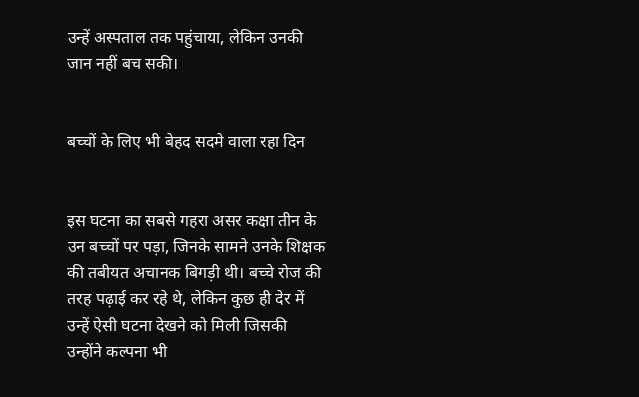उन्हें अस्पताल तक पहुंचाया, लेकिन उनकी जान नहीं बच सकी।


बच्चों के लिए भी बेहद सदमे वाला रहा दिन


इस घटना का सबसे गहरा असर कक्षा तीन के उन बच्चों पर पड़ा, जिनके सामने उनके शिक्षक की तबीयत अचानक बिगड़ी थी। बच्चे रोज की तरह पढ़ाई कर रहे थे, लेकिन कुछ ही देर में उन्हें ऐसी घटना देखने को मिली जिसकी उन्होंने कल्पना भी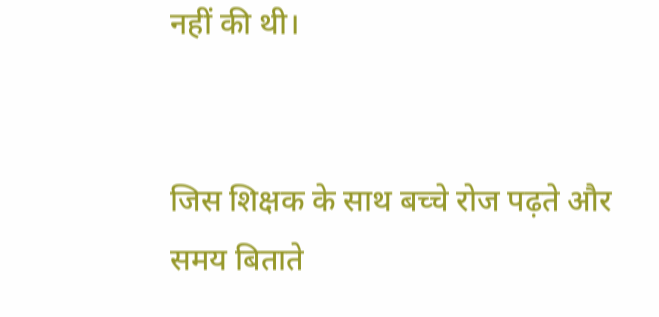नहीं की थी।


जिस शिक्षक के साथ बच्चे रोज पढ़ते और समय बिताते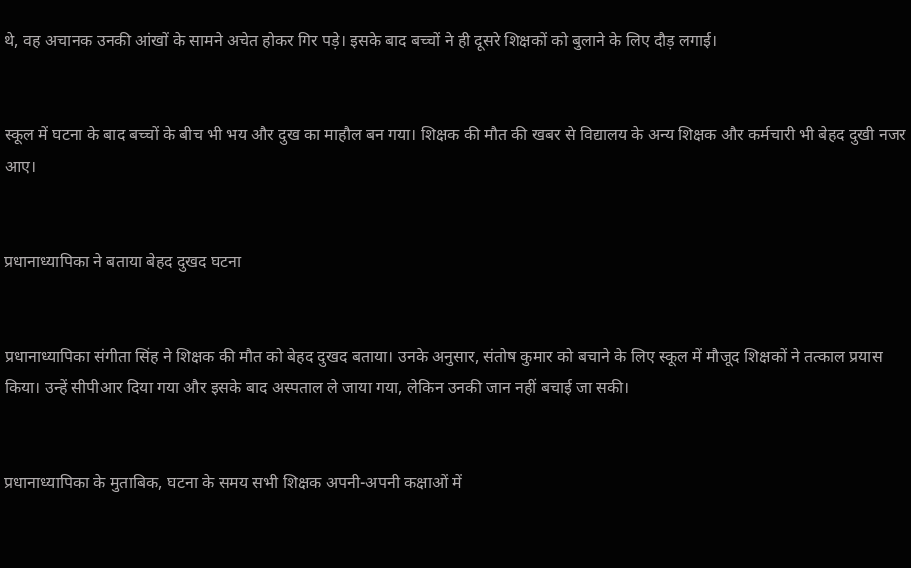थे, वह अचानक उनकी आंखों के सामने अचेत होकर गिर पड़े। इसके बाद बच्चों ने ही दूसरे शिक्षकों को बुलाने के लिए दौड़ लगाई।


स्कूल में घटना के बाद बच्चों के बीच भी भय और दुख का माहौल बन गया। शिक्षक की मौत की खबर से विद्यालय के अन्य शिक्षक और कर्मचारी भी बेहद दुखी नजर आए।


प्रधानाध्यापिका ने बताया बेहद दुखद घटना


प्रधानाध्यापिका संगीता सिंह ने शिक्षक की मौत को बेहद दुखद बताया। उनके अनुसार, संतोष कुमार को बचाने के लिए स्कूल में मौजूद शिक्षकों ने तत्काल प्रयास किया। उन्हें सीपीआर दिया गया और इसके बाद अस्पताल ले जाया गया, लेकिन उनकी जान नहीं बचाई जा सकी।


प्रधानाध्यापिका के मुताबिक, घटना के समय सभी शिक्षक अपनी-अपनी कक्षाओं में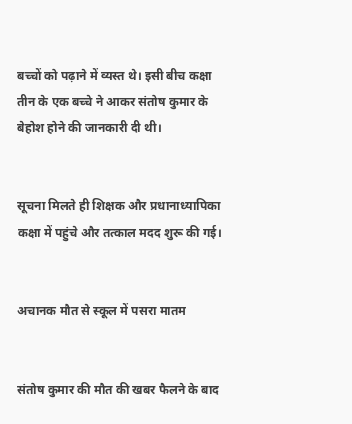बच्चों को पढ़ाने में व्यस्त थे। इसी बीच कक्षा तीन के एक बच्चे ने आकर संतोष कुमार के बेहोश होने की जानकारी दी थी।


सूचना मिलते ही शिक्षक और प्रधानाध्यापिका कक्षा में पहुंचे और तत्काल मदद शुरू की गई।


अचानक मौत से स्कूल में पसरा मातम


संतोष कुमार की मौत की खबर फैलने के बाद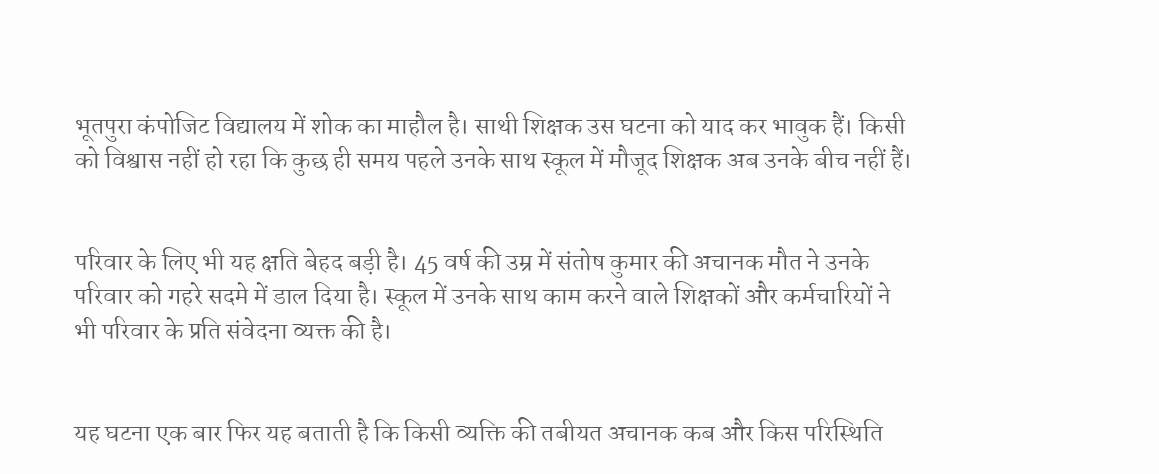भूतपुरा कंपोजिट विद्यालय में शोक का माहौल है। साथी शिक्षक उस घटना को याद कर भावुक हैं। किसी को विश्वास नहीं हो रहा कि कुछ ही समय पहले उनके साथ स्कूल में मौजूद शिक्षक अब उनके बीच नहीं हैं।


परिवार के लिए भी यह क्षति बेहद बड़ी है। 45 वर्ष की उम्र में संतोष कुमार की अचानक मौत ने उनके परिवार को गहरे सदमे में डाल दिया है। स्कूल में उनके साथ काम करने वाले शिक्षकों और कर्मचारियों ने भी परिवार के प्रति संवेदना व्यक्त की है।


यह घटना एक बार फिर यह बताती है कि किसी व्यक्ति की तबीयत अचानक कब और किस परिस्थिति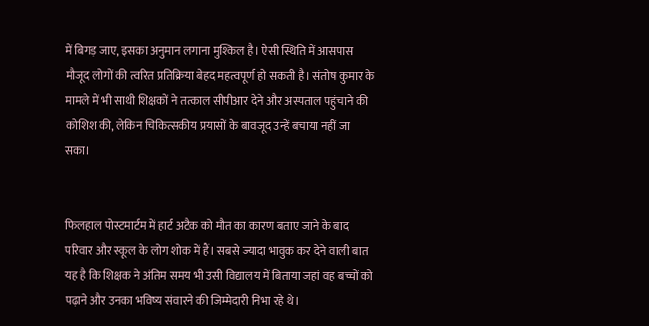में बिगड़ जाए, इसका अनुमान लगाना मुश्किल है। ऐसी स्थिति में आसपास मौजूद लोगों की त्वरित प्रतिक्रिया बेहद महत्वपूर्ण हो सकती है। संतोष कुमार के मामले में भी साथी शिक्षकों ने तत्काल सीपीआर देने और अस्पताल पहुंचाने की कोशिश की, लेकिन चिकित्सकीय प्रयासों के बावजूद उन्हें बचाया नहीं जा सका।


फिलहाल पोस्टमार्टम में हार्ट अटैक को मौत का कारण बताए जाने के बाद परिवार और स्कूल के लोग शोक में हैं। सबसे ज्यादा भावुक कर देने वाली बात यह है कि शिक्षक ने अंतिम समय भी उसी विद्यालय में बिताया जहां वह बच्चों को पढ़ाने और उनका भविष्य संवारने की जिम्मेदारी निभा रहे थे।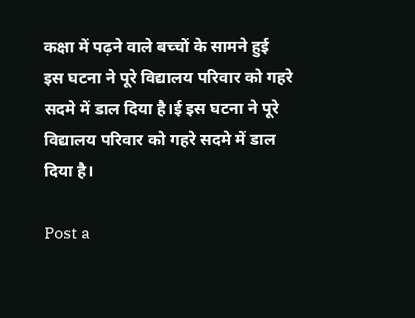कक्षा में पढ़ने वाले बच्चों के सामने हुई इस घटना ने पूरे विद्यालय परिवार को गहरे सदमे में डाल दिया है।ई इस घटना ने पूरे विद्यालय परिवार को गहरे सदमे में डाल दिया है।

Post a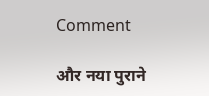Comment

और नया पुराने